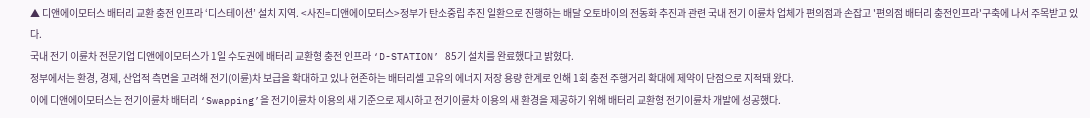▲ 디앤에이모터스 배터리 교환 충전 인프라 ‘디스테이션’ 설치 지역. <사진=디앤에이모터스>정부가 탄소중립 추진 일환으로 진행하는 배달 오토바이의 전동화 추진과 관련 국내 전기 이륜차 업체가 편의점과 손잡고 '편의점 배터리 충전인프라'구축에 나서 주목받고 있다.
국내 전기 이륜차 전문기업 디앤에이모터스가 1일 수도권에 배터리 교환형 충전 인프라 ‘D-STATION’ 85기 설치를 완료했다고 밝혔다.
정부에서는 환경, 경제, 산업적 측면을 고려해 전기(이륜)차 보급을 확대하고 있나 현존하는 배터리셀 고유의 에너지 저장 용량 한계로 인해 1회 충전 주행거리 확대에 제약이 단점으로 지적돼 왔다.
이에 디앤에이모터스는 전기이륜차 배터리 ‘Swapping’을 전기이륜차 이용의 새 기준으로 제시하고 전기이륜차 이용의 새 환경을 제공하기 위해 배터리 교환형 전기이륜차 개발에 성공했다.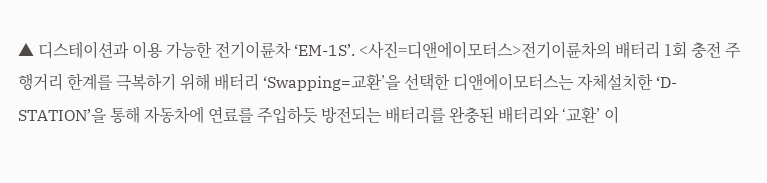▲ 디스테이션과 이용 가능한 전기이륜차 ‘EM-1S’. <사진=디앤에이모터스>전기이륜차의 배터리 1회 충전 주행거리 한계를 극복하기 위해 배터리 ‘Swapping=교환’을 선택한 디앤에이모터스는 자체설치한 ‘D-STATION’을 통해 자동차에 연료를 주입하듯 방전되는 배터리를 완충된 배터리와 ‘교환’ 이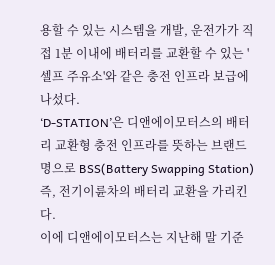용할 수 있는 시스템을 개발, 운전가가 직접 1분 이내에 배터리를 교환할 수 있는 '셀프 주유소'와 같은 충전 인프라 보급에 나섰다.
‘D-STATION’은 디앤에이모터스의 배터리 교환형 충전 인프라를 뜻하는 브랜드명으로 BSS(Battery Swapping Station) 즉, 전기이륜차의 배터리 교환을 가리킨다.
이에 디앤에이모터스는 지난해 말 기준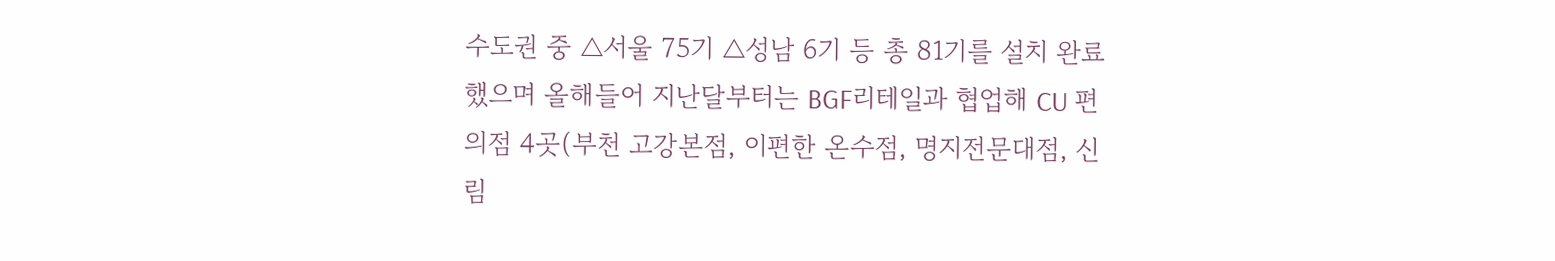수도권 중 △서울 75기 △성남 6기 등 총 81기를 설치 완료했으며 올해들어 지난달부터는 BGF리테일과 협업해 CU 편의점 4곳(부천 고강본점, 이편한 온수점, 명지전문대점, 신림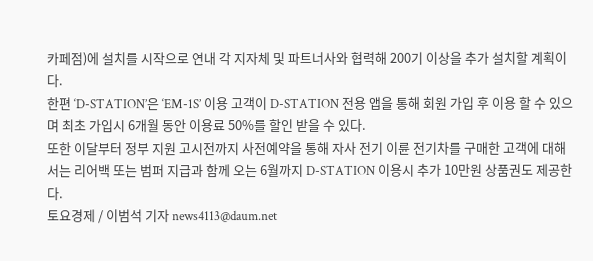카페점)에 설치를 시작으로 연내 각 지자체 및 파트너사와 협력해 200기 이상을 추가 설치할 계획이다.
한편 ‘D-STATION’은 ‘EM-1S’ 이용 고객이 D-STATION 전용 앱을 통해 회원 가입 후 이용 할 수 있으며 최초 가입시 6개월 동안 이용료 50%를 할인 받을 수 있다.
또한 이달부터 정부 지원 고시전까지 사전예약을 통해 자사 전기 이륜 전기차를 구매한 고객에 대해서는 리어백 또는 범퍼 지급과 함께 오는 6월까지 D-STATION 이용시 추가 10만원 상품권도 제공한다.
토요경제 / 이범석 기자 news4113@daum.net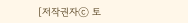[저작권자ⓒ 토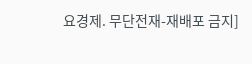요경제. 무단전재-재배포 금지]